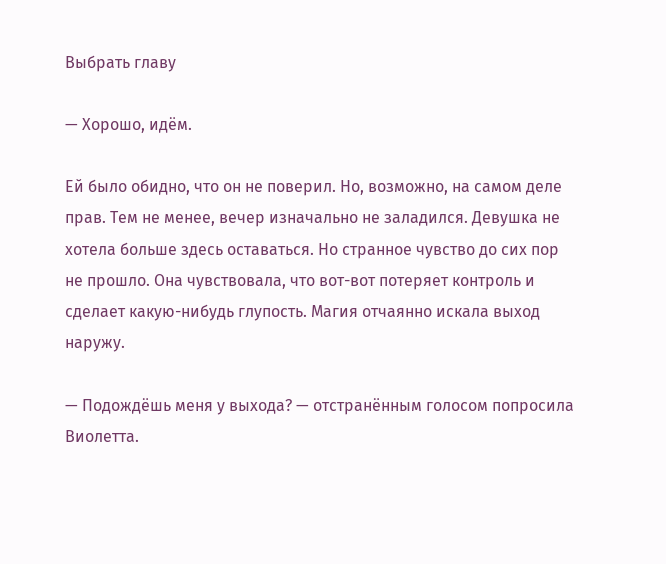Выбрать главу

— Хорошо, идём.

Ей было обидно, что он не поверил. Но, возможно, на самом деле прав. Тем не менее, вечер изначально не заладился. Девушка не хотела больше здесь оставаться. Но странное чувство до сих пор не прошло. Она чувствовала, что вот-вот потеряет контроль и сделает какую-нибудь глупость. Магия отчаянно искала выход наружу.

— Подождёшь меня у выхода? — отстранённым голосом попросила Виолетта.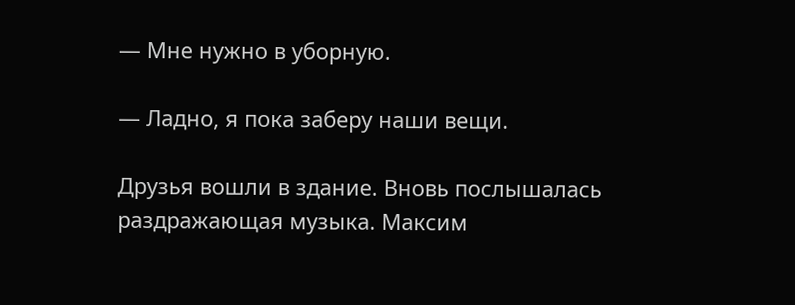— Мне нужно в уборную.

— Ладно, я пока заберу наши вещи.

Друзья вошли в здание. Вновь послышалась раздражающая музыка. Максим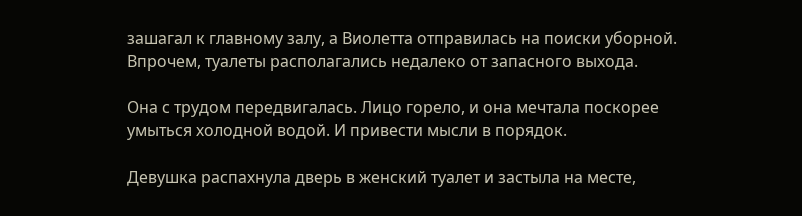зашагал к главному залу, а Виолетта отправилась на поиски уборной. Впрочем, туалеты располагались недалеко от запасного выхода.

Она с трудом передвигалась. Лицо горело, и она мечтала поскорее умыться холодной водой. И привести мысли в порядок.

Девушка распахнула дверь в женский туалет и застыла на месте,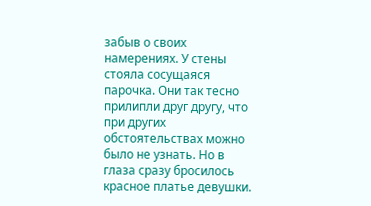забыв о своих намерениях. У стены стояла сосущаяся парочка. Они так тесно прилипли друг другу, что при других обстоятельствах можно было не узнать. Но в глаза сразу бросилось красное платье девушки.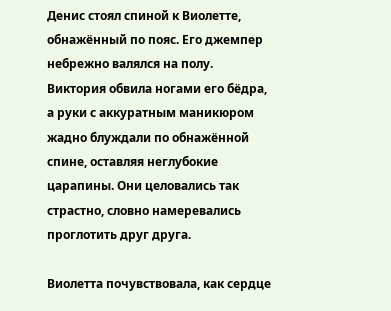Денис стоял спиной к Виолетте, обнажённый по пояс. Его джемпер небрежно валялся на полу. Виктория обвила ногами его бёдра, а руки с аккуратным маникюром жадно блуждали по обнажённой спине, оставляя неглубокие царапины. Они целовались так страстно, словно намеревались проглотить друг друга.

Виолетта почувствовала, как сердце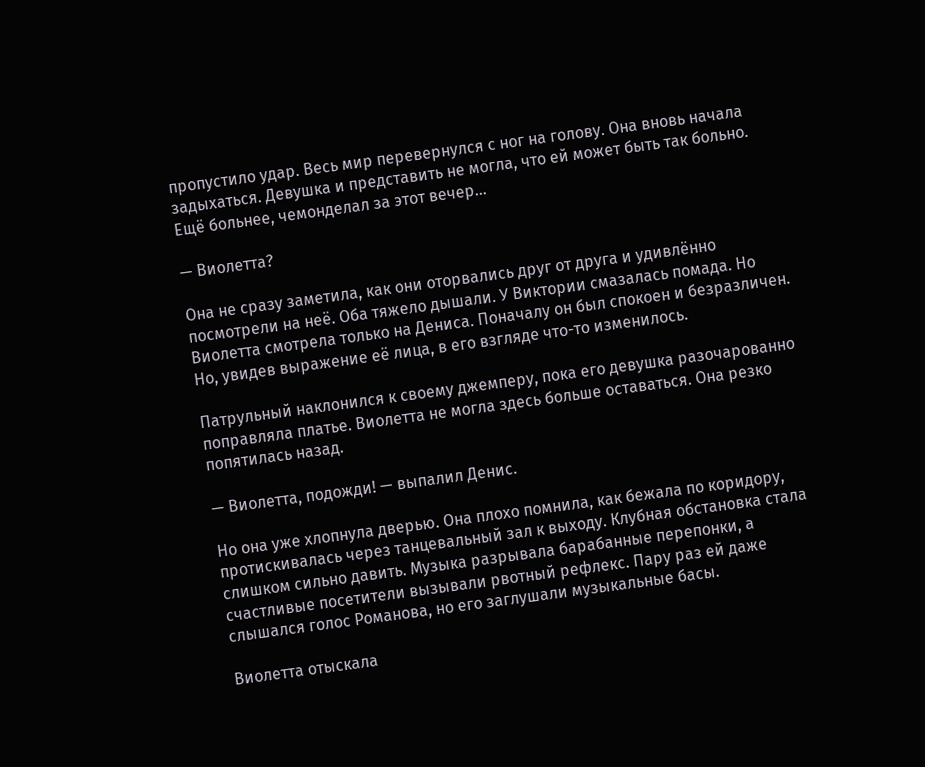пропустило удар. Весь мир перевернулся с ног на голову. Она вновь начала задыхаться. Девушка и представить не могла, что ей может быть так больно. Ещё больнее, чемонделал за этот вечер…

— Виолетта?

Она не сразу заметила, как они оторвались друг от друга и удивлённо посмотрели на неё. Оба тяжело дышали. У Виктории смазалась помада. Но Виолетта смотрела только на Дениса. Поначалу он был спокоен и безразличен. Но, увидев выражение её лица, в его взгляде что-то изменилось.

Патрульный наклонился к своему джемперу, пока его девушка разочарованно поправляла платье. Виолетта не могла здесь больше оставаться. Она резко попятилась назад.

— Виолетта, подожди! — выпалил Денис.

Но она уже хлопнула дверью. Она плохо помнила, как бежала по коридору, протискивалась через танцевальный зал к выходу. Клубная обстановка стала слишком сильно давить. Музыка разрывала барабанные перепонки, а счастливые посетители вызывали рвотный рефлекс. Пару раз ей даже слышался голос Романова, но его заглушали музыкальные басы.

Виолетта отыскала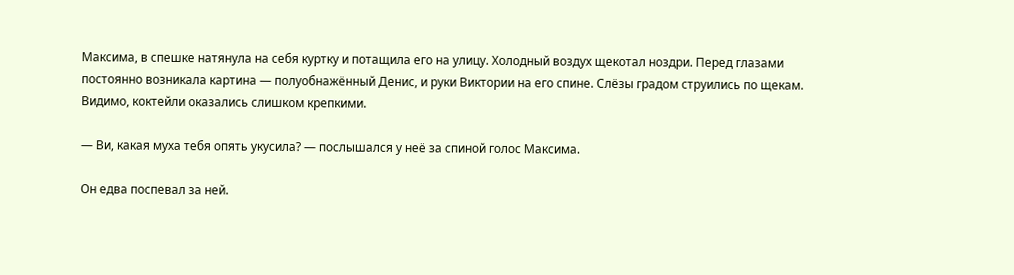Максима, в спешке натянула на себя куртку и потащила его на улицу. Холодный воздух щекотал ноздри. Перед глазами постоянно возникала картина — полуобнажённый Денис, и руки Виктории на его спине. Слёзы градом струились по щекам. Видимо, коктейли оказались слишком крепкими.

— Ви, какая муха тебя опять укусила? — послышался у неё за спиной голос Максима.

Он едва поспевал за ней.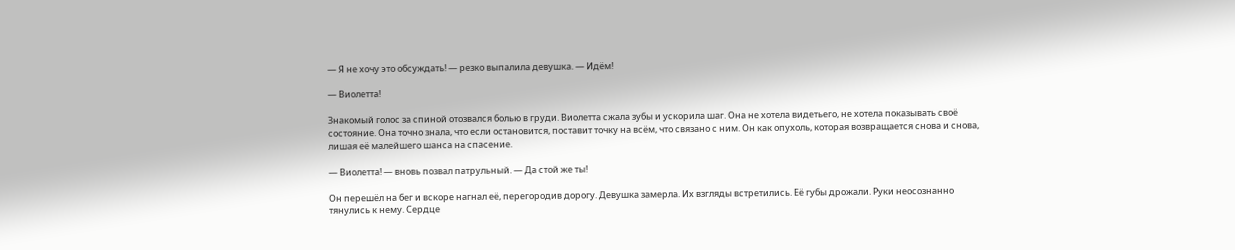— Я не хочу это обсуждать! — резко выпалила девушка. — Идём!

— Виолетта!

Знакомый голос за спиной отозвался болью в груди. Виолетта сжала зубы и ускорила шаг. Она не хотела видетьего, не хотела показывать своё состояние. Она точно знала, что если остановится, поставит точку на всём, что связано с ним. Он как опухоль, которая возвращается снова и снова, лишая её малейшего шанса на спасение.

— Виолетта! — вновь позвал патрульный. — Да стой же ты!

Он перешёл на бег и вскоре нагнал её, перегородив дорогу. Девушка замерла. Их взгляды встретились. Её губы дрожали. Руки неосознанно тянулись к нему. Сердце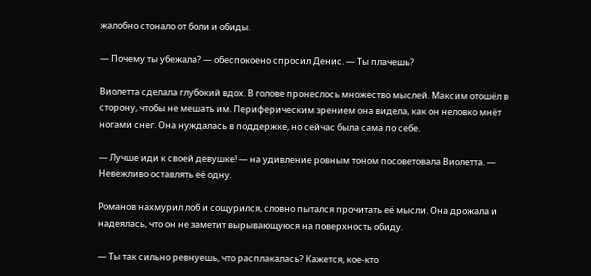жалобно стонало от боли и обиды.

— Почему ты убежала? — обеспокоено спросил Денис. — Ты плачешь?

Виолетта сделала глубокий вдох. В голове пронеслось множество мыслей. Максим отошёл в сторону, чтобы не мешать им. Периферическим зрением она видела, как он неловко мнёт ногами снег. Она нуждалась в поддержке, но сейчас была сама по себе.

— Лучше иди к своей девушке! — на удивление ровным тоном посоветовала Виолетта. — Невежливо оставлять её одну.

Романов нахмурил лоб и сощурился, словно пытался прочитать её мысли. Она дрожала и надеялась, что он не заметит вырывающуюся на поверхность обиду.

— Ты так сильно ревнуешь, что расплакалась? Кажется, кое-кто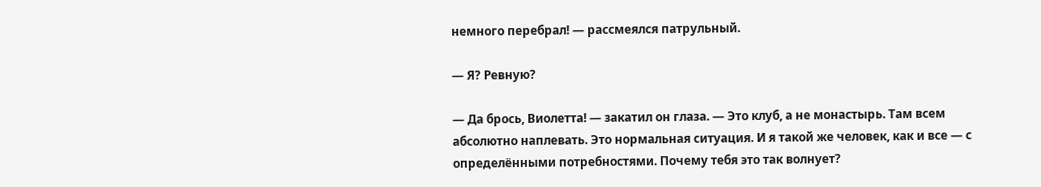немного перебрал! — рассмеялся патрульный.

— Я? Ревную?

— Да брось, Виолетта! — закатил он глаза. — Это клуб, а не монастырь. Там всем абсолютно наплевать. Это нормальная ситуация. И я такой же человек, как и все — с определёнными потребностями. Почему тебя это так волнует?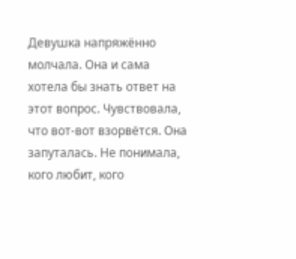Девушка напряжённо молчала. Она и сама хотела бы знать ответ на этот вопрос. Чувствовала, что вот-вот взорвётся. Она запуталась. Не понимала, кого любит, кого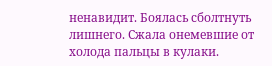ненавидит. Боялась сболтнуть лишнего. Сжала онемевшие от холода пальцы в кулаки.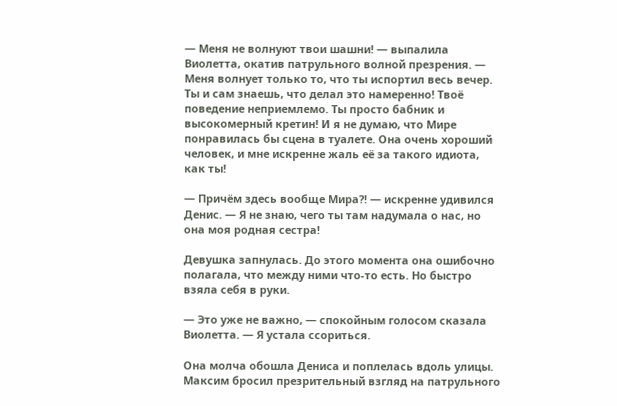— Меня не волнуют твои шашни! — выпалила Виолетта, окатив патрульного волной презрения. — Меня волнует только то, что ты испортил весь вечер. Ты и сам знаешь, что делал это намеренно! Твоё поведение неприемлемо. Ты просто бабник и высокомерный кретин! И я не думаю, что Мире понравилась бы сцена в туалете. Она очень хороший человек, и мне искренне жаль её за такого идиота, как ты!

— Причём здесь вообще Мира?! — искренне удивился Денис. — Я не знаю, чего ты там надумала о нас, но она моя родная сестра!

Девушка запнулась. До этого момента она ошибочно полагала, что между ними что-то есть. Но быстро взяла себя в руки.

— Это уже не важно, — спокойным голосом сказала Виолетта. — Я устала ссориться.

Она молча обошла Дениса и поплелась вдоль улицы. Максим бросил презрительный взгляд на патрульного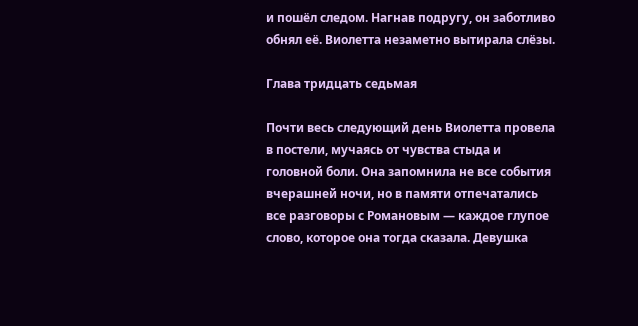и пошёл следом. Нагнав подругу, он заботливо обнял её. Виолетта незаметно вытирала слёзы.

Глава тридцать седьмая

Почти весь следующий день Виолетта провела в постели, мучаясь от чувства стыда и головной боли. Она запомнила не все события вчерашней ночи, но в памяти отпечатались все разговоры с Романовым — каждое глупое слово, которое она тогда сказала. Девушка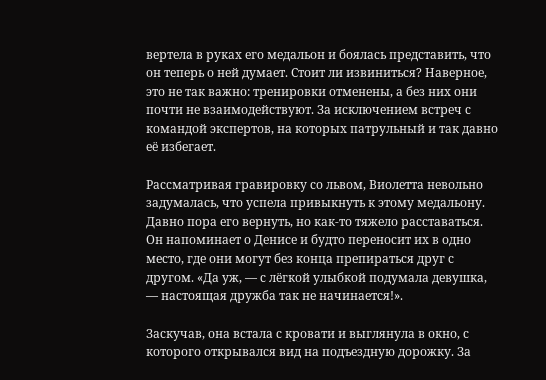вертела в руках его медальон и боялась представить, что он теперь о ней думает. Стоит ли извиниться? Наверное, это не так важно: тренировки отменены, а без них они почти не взаимодействуют. За исключением встреч с командой экспертов, на которых патрульный и так давно её избегает.

Рассматривая гравировку со львом, Виолетта невольно задумалась, что успела привыкнуть к этому медальону. Давно пора его вернуть, но как-то тяжело расставаться. Он напоминает о Денисе и будто переносит их в одно место, где они могут без конца препираться друг с другом. «Да уж, — с лёгкой улыбкой подумала девушка, — настоящая дружба так не начинается!».

Заскучав, она встала с кровати и выглянула в окно, с которого открывался вид на подъездную дорожку. За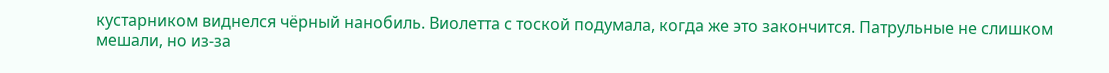кустарником виднелся чёрный нанобиль. Виолетта с тоской подумала, когда же это закончится. Патрульные не слишком мешали, но из-за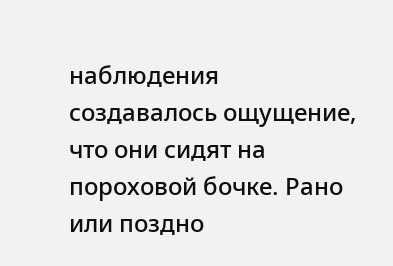наблюдения создавалось ощущение, что они сидят на пороховой бочке. Рано или поздно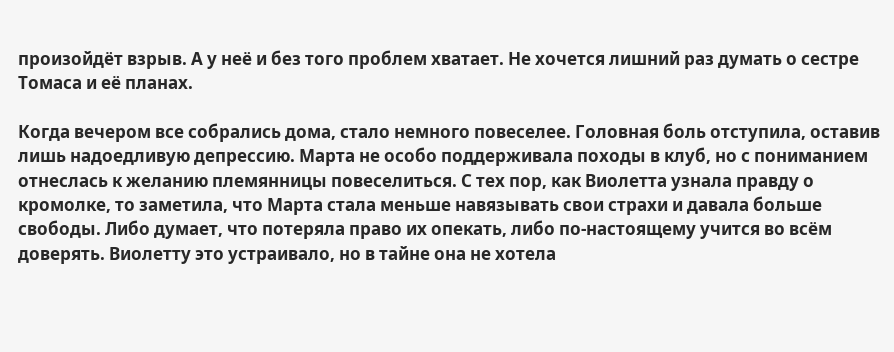произойдёт взрыв. А у неё и без того проблем хватает. Не хочется лишний раз думать о сестре Томаса и её планах.

Когда вечером все собрались дома, стало немного повеселее. Головная боль отступила, оставив лишь надоедливую депрессию. Марта не особо поддерживала походы в клуб, но с пониманием отнеслась к желанию племянницы повеселиться. С тех пор, как Виолетта узнала правду о кромолке, то заметила, что Марта стала меньше навязывать свои страхи и давала больше свободы. Либо думает, что потеряла право их опекать, либо по-настоящему учится во всём доверять. Виолетту это устраивало, но в тайне она не хотела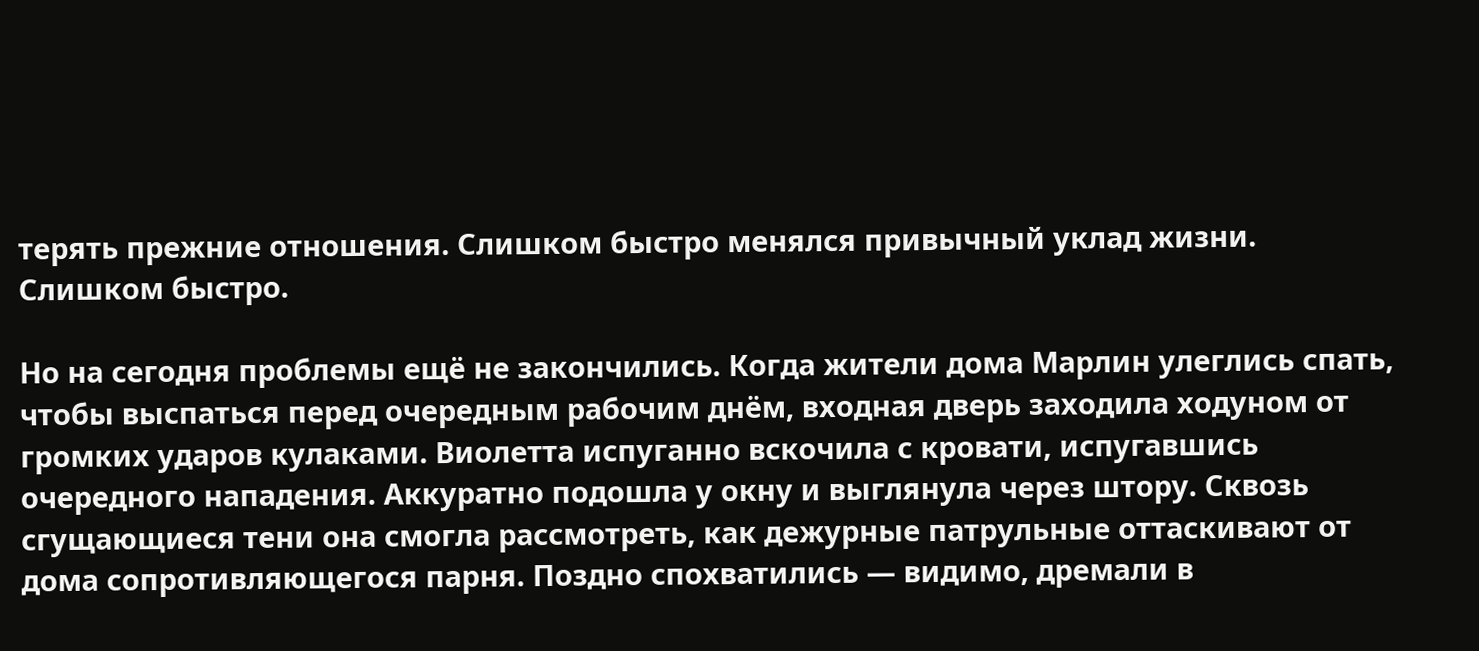терять прежние отношения. Слишком быстро менялся привычный уклад жизни. Слишком быстро.

Но на сегодня проблемы ещё не закончились. Когда жители дома Марлин улеглись спать, чтобы выспаться перед очередным рабочим днём, входная дверь заходила ходуном от громких ударов кулаками. Виолетта испуганно вскочила с кровати, испугавшись очередного нападения. Аккуратно подошла у окну и выглянула через штору. Сквозь сгущающиеся тени она смогла рассмотреть, как дежурные патрульные оттаскивают от дома сопротивляющегося парня. Поздно спохватились — видимо, дремали в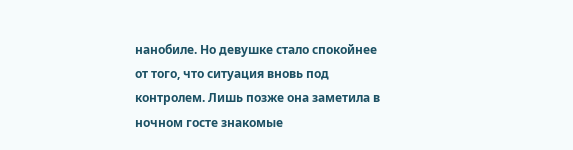нанобиле. Но девушке стало спокойнее от того, что ситуация вновь под контролем. Лишь позже она заметила в ночном госте знакомые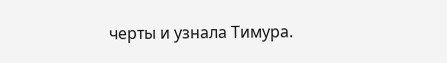черты и узнала Тимура.